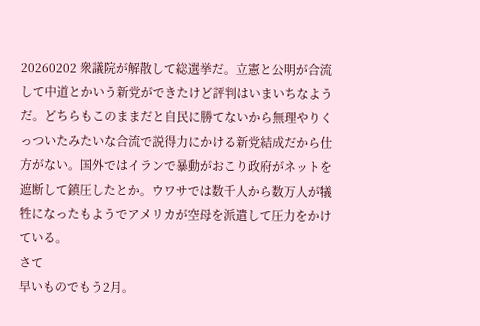20260202 衆議院が解散して総選挙だ。立憲と公明が合流して中道とかいう新党ができたけど評判はいまいちなようだ。どちらもこのままだと自民に勝てないから無理やりくっついたみたいな合流で説得力にかける新党結成だから仕方がない。国外ではイランで暴動がおこり政府がネットを遮断して鎮圧したとか。ウワサでは数千人から数万人が犠牲になったもようでアメリカが空母を派遣して圧力をかけている。
さて
早いものでもう2月。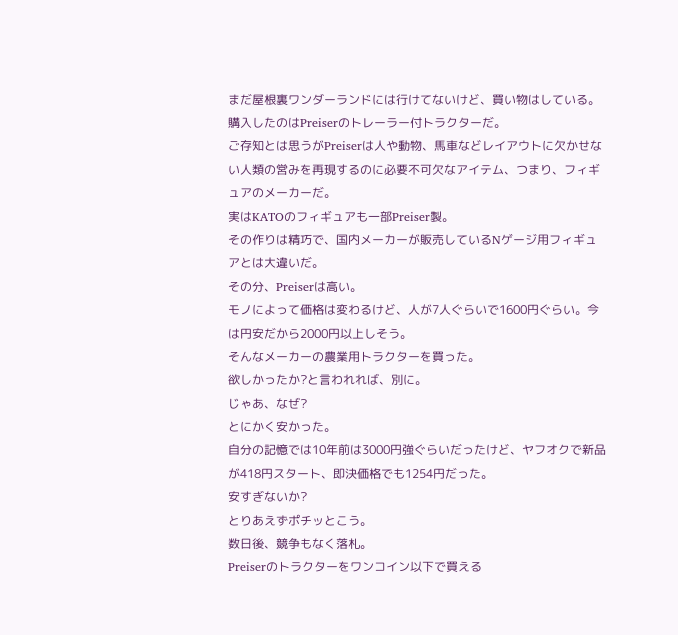まだ屋根裏ワンダーランドには行けてないけど、買い物はしている。
購入したのはPreiserのトレーラー付トラクターだ。
ご存知とは思うがPreiserは人や動物、馬車などレイアウトに欠かせない人類の営みを再現するのに必要不可欠なアイテム、つまり、フィギュアのメーカーだ。
実はKATOのフィギュアも一部Preiser製。
その作りは精巧で、国内メーカーが販売しているNゲージ用フィギュアとは大違いだ。
その分、Preiserは高い。
モノによって価格は変わるけど、人が7人ぐらいで1600円ぐらい。今は円安だから2000円以上しそう。
そんなメーカーの農業用トラクターを買った。
欲しかったか?と言われれば、別に。
じゃあ、なぜ?
とにかく安かった。
自分の記憶では10年前は3000円強ぐらいだったけど、ヤフオクで新品が418円スタート、即決価格でも1254円だった。
安すぎないか?
とりあえずポチッとこう。
数日後、競争もなく落札。
Preiserのトラクターをワンコイン以下で買える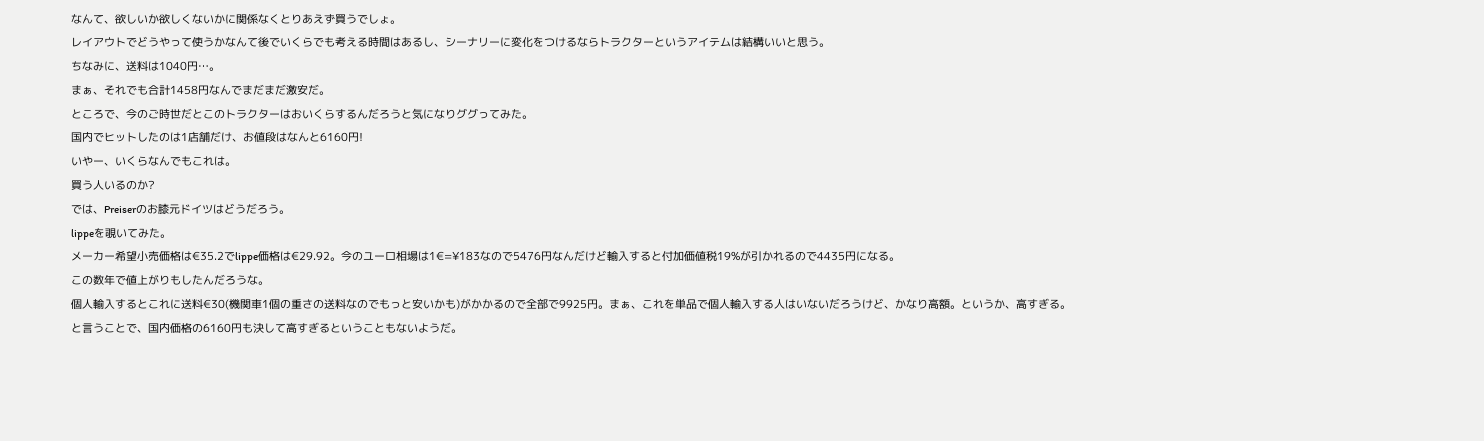なんて、欲しいか欲しくないかに関係なくとりあえず買うでしょ。
レイアウトでどうやって使うかなんて後でいくらでも考える時間はあるし、シーナリーに変化をつけるならトラクターというアイテムは結構いいと思う。
ちなみに、送料は1040円…。
まぁ、それでも合計1458円なんでまだまだ激安だ。
ところで、今のご時世だとこのトラクターはおいくらするんだろうと気になりググってみた。
国内でヒットしたのは1店舗だけ、お値段はなんと6160円!
いやー、いくらなんでもこれは。
買う人いるのか?
では、Preiserのお膝元ドイツはどうだろう。
lippeを覗いてみた。
メーカー希望小売価格は€35.2でlippe価格は€29.92。今のユーロ相場は1€=¥183なので5476円なんだけど輸入すると付加価値税19%が引かれるので4435円になる。
この数年で値上がりもしたんだろうな。
個人輸入するとこれに送料€30(機関車1個の重さの送料なのでもっと安いかも)がかかるので全部で9925円。まぁ、これを単品で個人輸入する人はいないだろうけど、かなり高額。というか、高すぎる。
と言うことで、国内価格の6160円も決して高すぎるということもないようだ。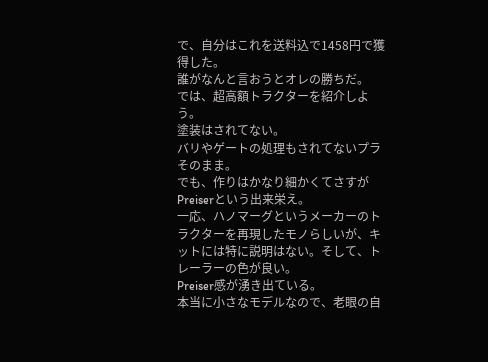で、自分はこれを送料込で1458円で獲得した。
誰がなんと言おうとオレの勝ちだ。
では、超高額トラクターを紹介しよう。
塗装はされてない。
バリやゲートの処理もされてないプラそのまま。
でも、作りはかなり細かくてさすがPreiserという出来栄え。
一応、ハノマーグというメーカーのトラクターを再現したモノらしいが、キットには特に説明はない。そして、トレーラーの色が良い。
Preiser感が湧き出ている。
本当に小さなモデルなので、老眼の自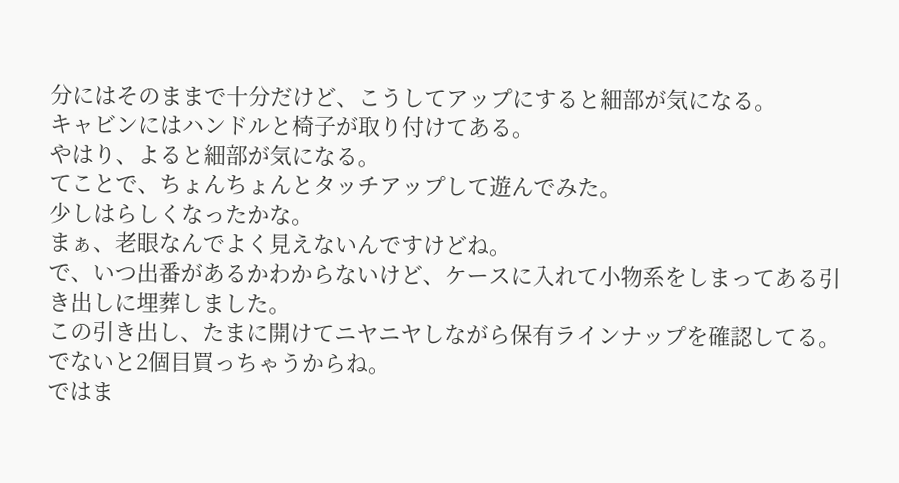分にはそのままで十分だけど、こうしてアップにすると細部が気になる。
キャビンにはハンドルと椅子が取り付けてある。
やはり、よると細部が気になる。
てことで、ちょんちょんとタッチアップして遊んでみた。
少しはらしくなったかな。
まぁ、老眼なんでよく見えないんですけどね。
で、いつ出番があるかわからないけど、ケースに入れて小物系をしまってある引き出しに埋葬しました。
この引き出し、たまに開けてニヤニヤしながら保有ラインナップを確認してる。
でないと2個目買っちゃうからね。
ではま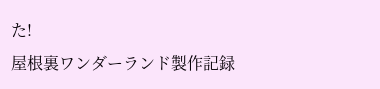た!
屋根裏ワンダーランド製作記録